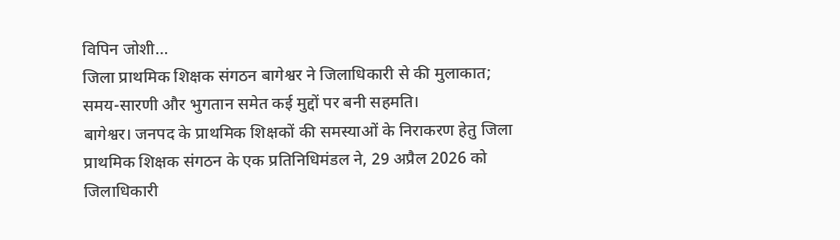विपिन जोशी…
जिला प्राथमिक शिक्षक संगठन बागेश्वर ने जिलाधिकारी से की मुलाकात; समय-सारणी और भुगतान समेत कई मुद्दों पर बनी सहमति।
बागेश्वर। जनपद के प्राथमिक शिक्षकों की समस्याओं के निराकरण हेतु जिला प्राथमिक शिक्षक संगठन के एक प्रतिनिधिमंडल ने, 29 अप्रैल 2026 को जिलाधिकारी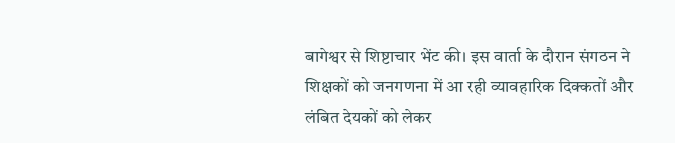बागेश्वर से शिष्टाचार भेंट की। इस वार्ता के दौरान संगठन ने शिक्षकों को जनगणना में आ रही व्यावहारिक दिक्कतों और लंबित देयकों को लेकर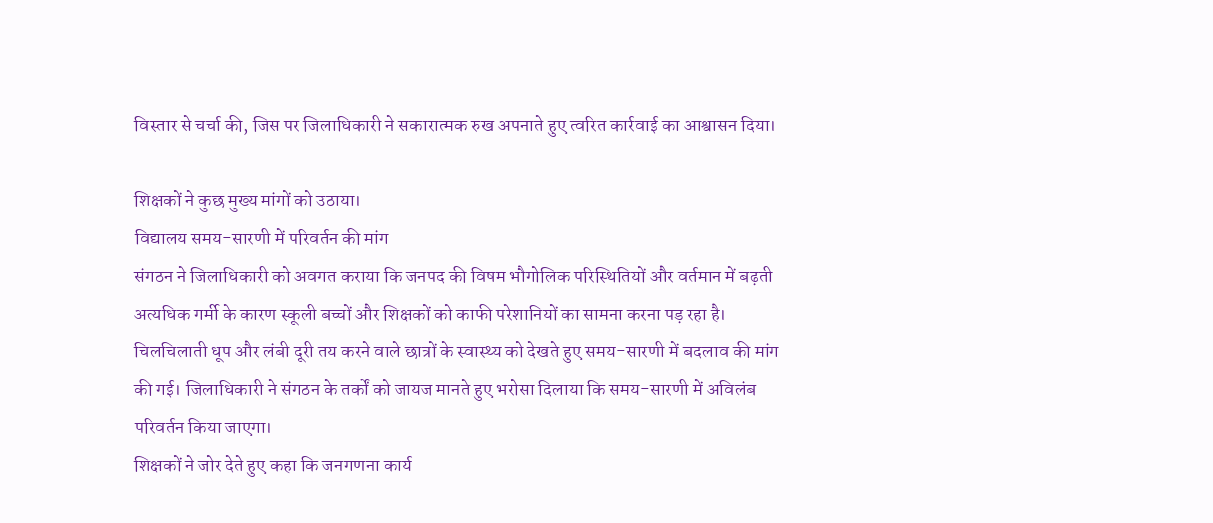विस्तार से चर्चा की, जिस पर जिलाधिकारी ने सकारात्मक रुख अपनाते हुए त्वरित कार्रवाई का आश्वासन दिया।

शिक्षकों ने कुछ मुख्य मांगों को उठाया।
विद्यालय समय-सारणी में परिवर्तन की मांग
संगठन ने जिलाधिकारी को अवगत कराया कि जनपद की विषम भौगोलिक परिस्थितियों और वर्तमान में बढ़ती अत्यधिक गर्मी के कारण स्कूली बच्चों और शिक्षकों को काफी परेशानियों का सामना करना पड़ रहा है। चिलचिलाती धूप और लंबी दूरी तय करने वाले छात्रों के स्वास्थ्य को देखते हुए समय-सारणी में बदलाव की मांग की गई। जिलाधिकारी ने संगठन के तर्कों को जायज मानते हुए भरोसा दिलाया कि समय-सारणी में अविलंब परिवर्तन किया जाएगा।
शिक्षकों ने जोर देते हुए कहा कि जनगणना कार्य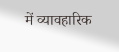में व्यावहारिक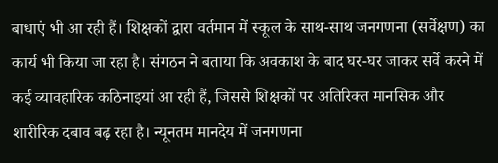बाधाएं भी आ रही हैं। शिक्षकों द्वारा वर्तमान में स्कूल के साथ-साथ जनगणना (सर्वेक्षण) का कार्य भी किया जा रहा है। संगठन ने बताया कि अवकाश के बाद घर-घर जाकर सर्वे करने में कई व्यावहारिक कठिनाइयां आ रही हैं, जिससे शिक्षकों पर अतिरिक्त मानसिक और शारीरिक दबाव बढ़ रहा है। न्यूनतम मानदेय में जनगणना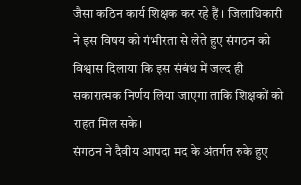जैसा कठिन कार्य शिक्षक कर रहे हैं । जिलाधिकारी ने इस विषय को गंभीरता से लेते हुए संगठन को विश्वास दिलाया कि इस संबंध में जल्द ही सकारात्मक निर्णय लिया जाएगा ताकि शिक्षकों को राहत मिल सके।
संगठन ने दैवीय आपदा मद के अंतर्गत रुके हुए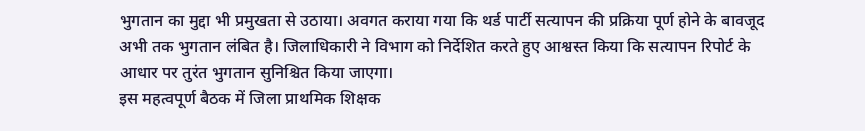भुगतान का मुद्दा भी प्रमुखता से उठाया। अवगत कराया गया कि थर्ड पार्टी सत्यापन की प्रक्रिया पूर्ण होने के बावजूद अभी तक भुगतान लंबित है। जिलाधिकारी ने विभाग को निर्देशित करते हुए आश्वस्त किया कि सत्यापन रिपोर्ट के आधार पर तुरंत भुगतान सुनिश्चित किया जाएगा।
इस महत्वपूर्ण बैठक में जिला प्राथमिक शिक्षक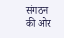संगठन की ओर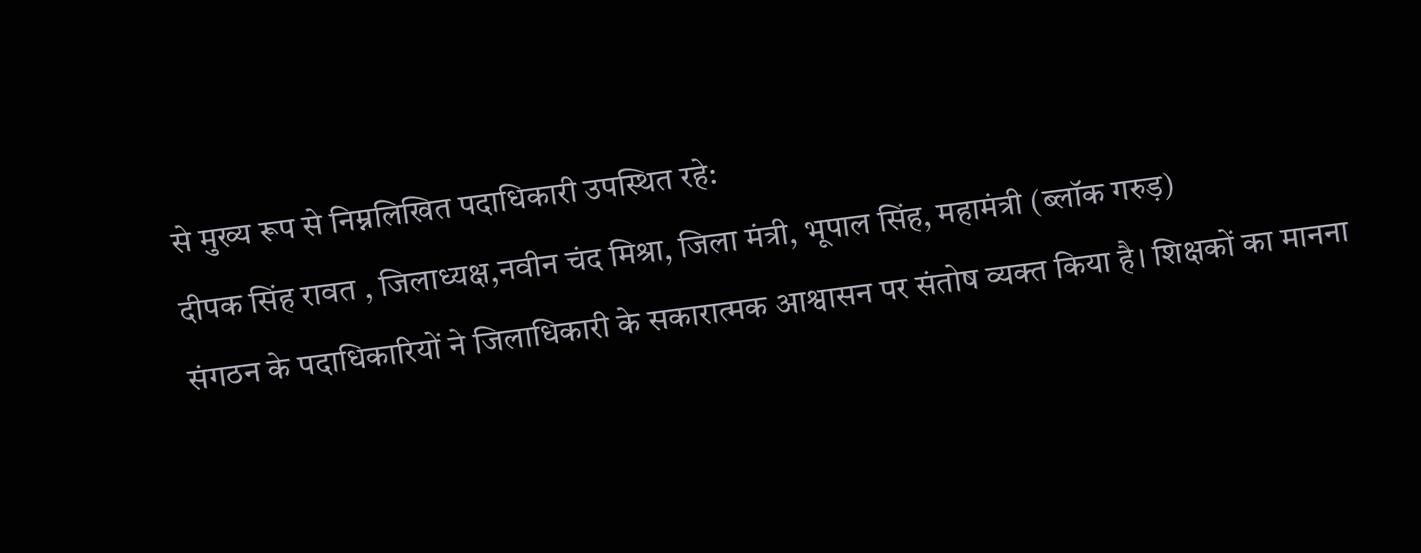से मुख्य रूप से निम्नलिखित पदाधिकारी उपस्थित रहे:
दीपक सिंह रावत , जिलाध्यक्ष,नवीन चंद मिश्रा, जिला मंत्री, भूपाल सिंह, महामंत्री (ब्लॉक गरुड़)
संगठन के पदाधिकारियों ने जिलाधिकारी के सकारात्मक आश्वासन पर संतोष व्यक्त किया है। शिक्षकों का मानना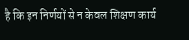है कि इन निर्णयों से न केवल शिक्षण कार्य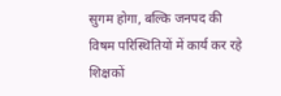सुगम होगा, बल्कि जनपद की विषम परिस्थितियों में कार्य कर रहे शिक्षकों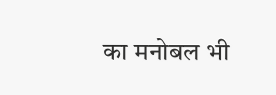का मनोबल भी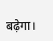बढ़ेगा।